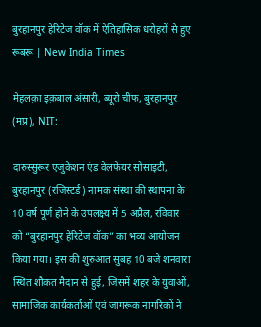बुरहानपुर हेरिटेज वॉक में ऐतिहासिक धरोहरों से हुए रूबरू | New India Times

मेहलक़ा इक़बाल अंसारी, ब्यूरो चीफ, बुरहानपुर (मप्र), NIT:

दारुस्सुरूर एजुकेशन एंड वेलफेयर सोसाइटी, बुरहानपुर (रजिस्टर्ड) नामक संस्था की स्थापना के 10 वर्ष पूर्ण होने के उपलक्ष्य में 5 अप्रैल, रविवार को “बुरहानपुर हेरिटेज वॉक” का भव्य आयोजन किया गया। इस की शुरुआत सुबह 10 बजे शनवारा स्थित शौकत मैदान से हुई, जिसमें शहर के युवाओं, सामाजिक कार्यकर्ताओं एवं जागरूक नागरिकों ने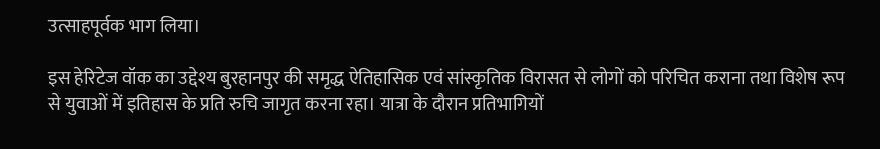उत्साहपूर्वक भाग लिया।

इस हेरिटेज वॉक का उद्देश्य बुरहानपुर की समृद्ध ऐतिहासिक एवं सांस्कृतिक विरासत से लोगों को परिचित कराना तथा विशेष रूप से युवाओं में इतिहास के प्रति रुचि जागृत करना रहा। यात्रा के दौरान प्रतिभागियों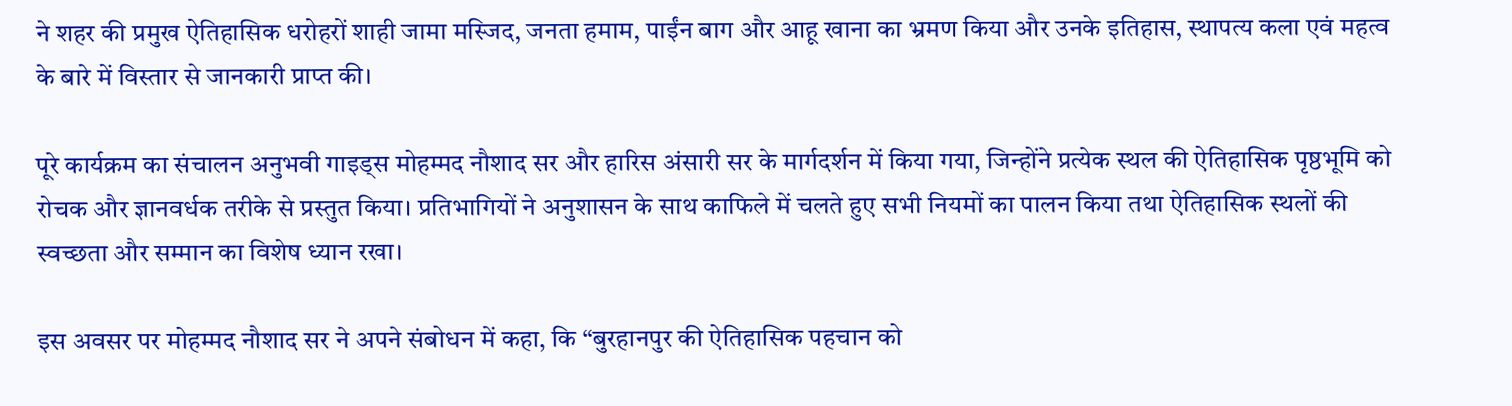ने शहर की प्रमुख ऐतिहासिक धरोहरों शाही जामा मस्जिद, जनता हमाम, पाईंन बाग और आहू खाना का भ्रमण किया और उनके इतिहास, स्थापत्य कला एवं महत्व के बारे में विस्तार से जानकारी प्राप्त की।

पूरे कार्यक्रम का संचालन अनुभवी गाइड्स मोहम्मद नौशाद सर और हारिस अंसारी सर के मार्गदर्शन में किया गया, जिन्होंने प्रत्येक स्थल की ऐतिहासिक पृष्ठभूमि को रोचक और ज्ञानवर्धक तरीके से प्रस्तुत किया। प्रतिभागियों ने अनुशासन के साथ काफिले में चलते हुए सभी नियमों का पालन किया तथा ऐतिहासिक स्थलों की स्वच्छता और सम्मान का विशेष ध्यान रखा।

इस अवसर पर मोहम्मद नौशाद सर ने अपने संबोधन में कहा, कि “बुरहानपुर की ऐतिहासिक पहचान को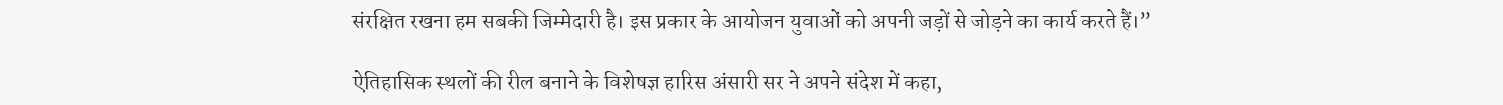संरक्षित रखना हम सबकी जिम्मेदारी है। इस प्रकार के आयोजन युवाओं को अपनी जड़ों से जोड़ने का कार्य करते हैं।”

ऐतिहासिक स्थलों की रील बनाने के विशेषज्ञ हारिस अंसारी सर ने अपने संदेश में कहा,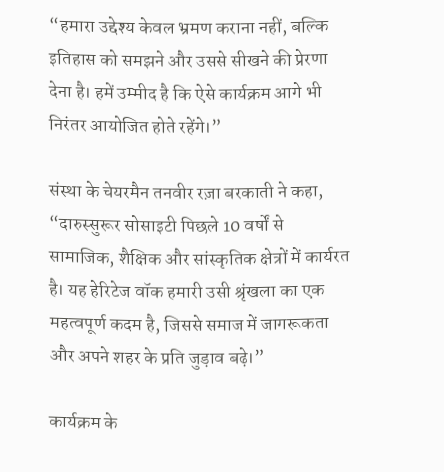“हमारा उद्देश्य केवल भ्रमण कराना नहीं, बल्कि इतिहास को समझने और उससे सीखने की प्रेरणा देना है। हमें उम्मीद है कि ऐसे कार्यक्रम आगे भी निरंतर आयोजित होते रहेंगे।”

संस्था के चेयरमैन तनवीर रज़ा बरकाती ने कहा, “दारुस्सुरूर सोसाइटी पिछले 10 वर्षों से सामाजिक, शैक्षिक और सांस्कृतिक क्षेत्रों में कार्यरत है। यह हेरिटेज वॉक हमारी उसी श्रृंखला का एक महत्वपूर्ण कदम है, जिससे समाज में जागरूकता और अपने शहर के प्रति जुड़ाव बढ़े।”

कार्यक्रम के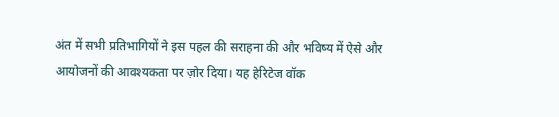अंत में सभी प्रतिभागियों ने इस पहल की सराहना की और भविष्य में ऐसे और आयोजनों की आवश्यकता पर ज़ोर दिया। यह हेरिटेज वॉक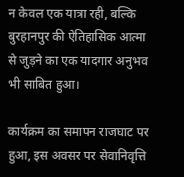न केवल एक यात्रा रही, बल्कि बुरहानपुर की ऐतिहासिक आत्मा से जुड़ने का एक यादगार अनुभव भी साबित हुआ।

कार्यक्रम का समापन राजघाट पर हुआ, इस अवसर पर सेवानिवृत्ति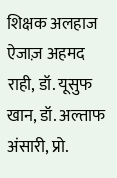शिक्षक अलहाज ऐजाज़ अहमद राही, डॉ. यूसुफ खान, डॉ. अल्ताफ अंसारी, प्रो.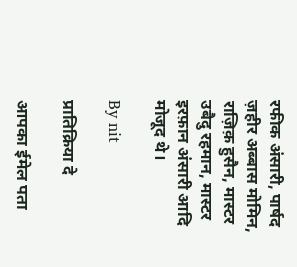रफीक अंसारी, पार्षद ज़हीर अब्बास मोमिन, राज़िक़ हुसैन, मास्टर उबैदु रहमान, मास्टर इरफ़ान अंसारी आदि मोजूद थे।

By nit

प्रातिक्रिया दे

आपका ईमेल पता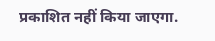प्रकाशित नहीं किया जाएगा.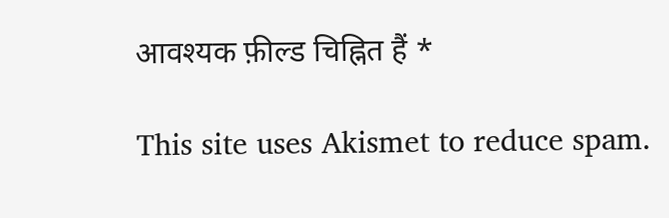आवश्यक फ़ील्ड चिह्नित हैं *

This site uses Akismet to reduce spam.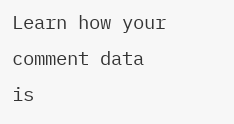Learn how your comment data is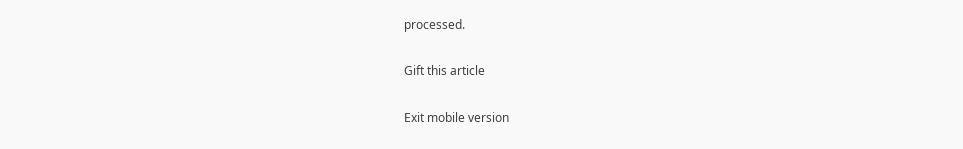processed.

Gift this article

Exit mobile version